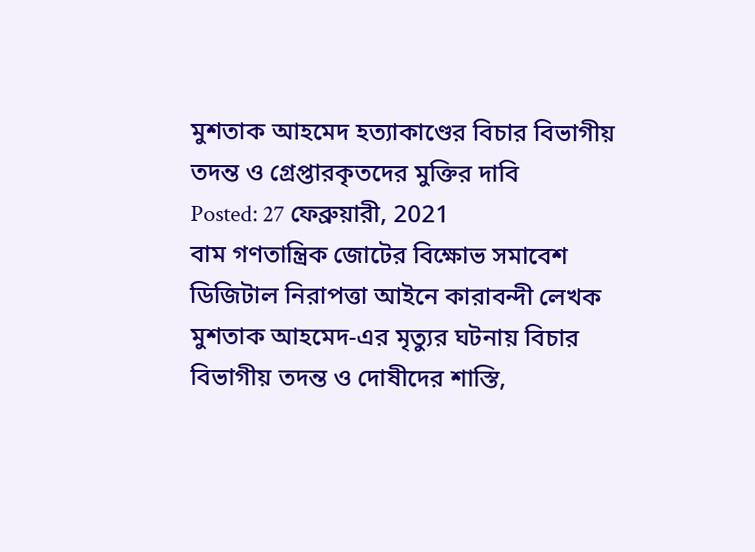মুশতাক আহমেদ হত্যাকাণ্ডের বিচার বিভাগীয়
তদন্ত ও গ্রেপ্তারকৃতদের মুক্তির দাবি
Posted: 27 ফেব্রুয়ারী, 2021
বাম গণতান্ত্রিক জোটের বিক্ষোভ সমাবেশ
ডিজিটাল নিরাপত্তা আইনে কারাবন্দী লেখক মুশতাক আহমেদ-এর মৃত্যুর ঘটনায় বিচার বিভাগীয় তদন্ত ও দোষীদের শাস্তি,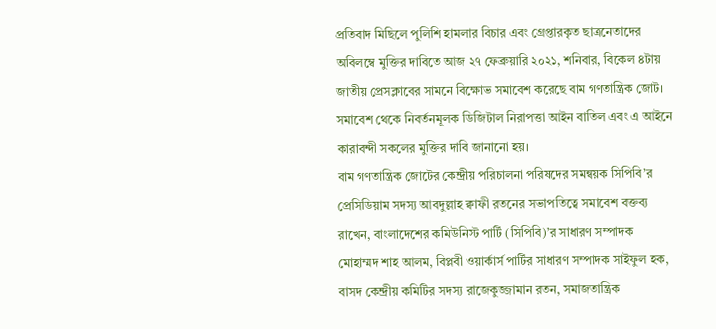প্রতিবাদ মিছিলে পুলিশি হামলার বিচার এবং গ্রেপ্তারকৃত ছাত্রনেতাদের অবিলম্বে মুক্তির দাবিতে আজ ২৭ ফেব্রুয়ারি ২০২১, শনিবার, বিকেল ৪টায় জাতীয় প্রেসক্লাবের সামনে বিক্ষোভ সমাবেশ করেছে বাম গণতান্ত্রিক জোট। সমাবেশ থেকে নিবর্তনমূলক ডিজিটাল নিরাপত্তা আইন বাতিল এবং এ আইনে কারাবন্দী সকলের মুক্তির দাবি জানানো হয়।
বাম গণতান্ত্রিক জোটের কেন্দ্রীয় পরিচালনা পরিষদের সমন্বয়ক সিপিবি’র প্রেসিডিয়াম সদস্য আবদুল্লাহ ক্বাফী রতনের সভাপতিত্বে সমাবেশ বক্তব্য রাখেন, বাংলাদেশের কমিউনিস্ট পার্টি (সিপিবি)’র সাধারণ সম্পাদক মোহাম্মদ শাহ আলম, বিপ্লবী ওয়ার্কার্স পার্টির সাধারণ সম্পাদক সাইফুল হক, বাসদ কেন্দ্রীয় কমিটির সদস্য রাজেকুজ্জামান রতন, সমাজতান্ত্রিক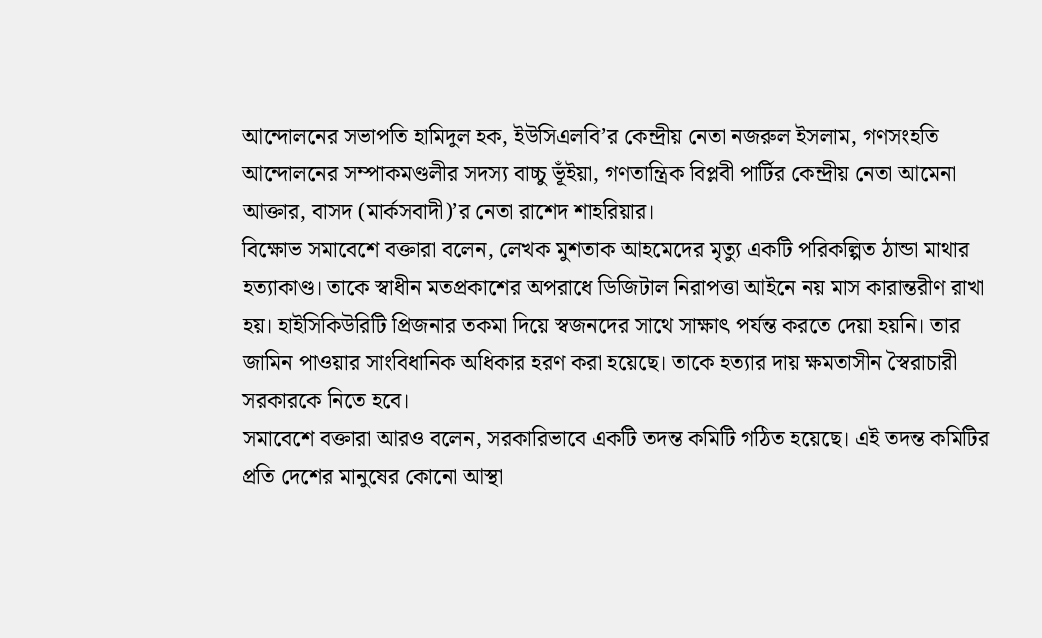আন্দোলনের সভাপতি হামিদুল হক, ইউসিএলবি’র কেন্দ্রীয় নেতা নজরুল ইসলাম, গণসংহতি আন্দোলনের সম্পাকমণ্ডলীর সদস্য বাচ্চু ভূঁইয়া, গণতান্ত্রিক বিপ্লবী পার্টির কেন্দ্রীয় নেতা আমেনা আক্তার, বাসদ (মার্কসবাদী)’র নেতা রাশেদ শাহরিয়ার।
বিক্ষোভ সমাবেশে বক্তারা বলেন, লেখক মুশতাক আহমেদের মৃত্যু একটি পরিকল্পিত ঠান্ডা মাথার হত্যাকাণ্ড। তাকে স্বাধীন মতপ্রকাশের অপরাধে ডিজিটাল নিরাপত্তা আইনে নয় মাস কারান্তরীণ রাখা হয়। হাইসিকিউরিটি প্রিজনার তকমা দিয়ে স্বজনদের সাথে সাক্ষাৎ পর্যন্ত করতে দেয়া হয়নি। তার জামিন পাওয়ার সাংবিধানিক অধিকার হরণ করা হয়েছে। তাকে হত্যার দায় ক্ষমতাসীন স্বৈরাচারী সরকারকে নিতে হবে।
সমাবেশে বক্তারা আরও বলেন, সরকারিভাবে একটি তদন্ত কমিটি গঠিত হয়েছে। এই তদন্ত কমিটির প্রতি দেশের মানুষের কোনো আস্থা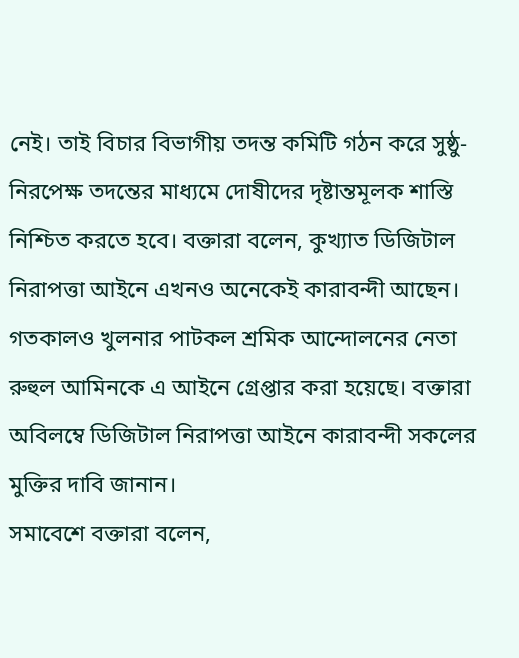নেই। তাই বিচার বিভাগীয় তদন্ত কমিটি গঠন করে সুষ্ঠু-নিরপেক্ষ তদন্তের মাধ্যমে দোষীদের দৃষ্টান্তমূলক শাস্তি নিশ্চিত করতে হবে। বক্তারা বলেন, কুখ্যাত ডিজিটাল নিরাপত্তা আইনে এখনও অনেকেই কারাবন্দী আছেন। গতকালও খুলনার পাটকল শ্রমিক আন্দোলনের নেতা রুহুল আমিনকে এ আইনে গ্রেপ্তার করা হয়েছে। বক্তারা অবিলম্বে ডিজিটাল নিরাপত্তা আইনে কারাবন্দী সকলের মুক্তির দাবি জানান।
সমাবেশে বক্তারা বলেন,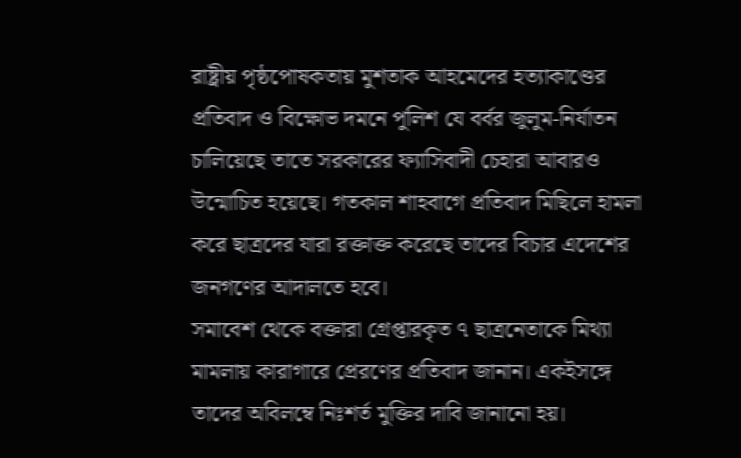রাষ্ট্রীয় পৃষ্ঠপোষকতায় মুশতাক আহমেদের হত্যাকাণ্ডের প্রতিবাদ ও বিক্ষোভ দমনে পুলিশ যে বর্বর জুলুম-নির্যাতন চালিয়েছে তাতে সরকারের ফ্যাসিবাদী চেহারা আবারও উন্মোচিত হয়েছে। গতকাল শাহবাগে প্রতিবাদ মিছিলে হামলা করে ছাত্রদের যারা রক্তাক্ত করেছে তাদের বিচার এদেশের জনগণের আদালতে হবে।
সমাবেশ থেকে বক্তারা গ্রেপ্তারকৃত ৭ ছাত্রনেতাকে মিথ্যা মামলায় কারাগারে প্রেরণের প্রতিবাদ জানান। একইসঙ্গে তাদের অবিলম্বে নিঃশর্ত মুক্তির দাবি জানানো হয়।